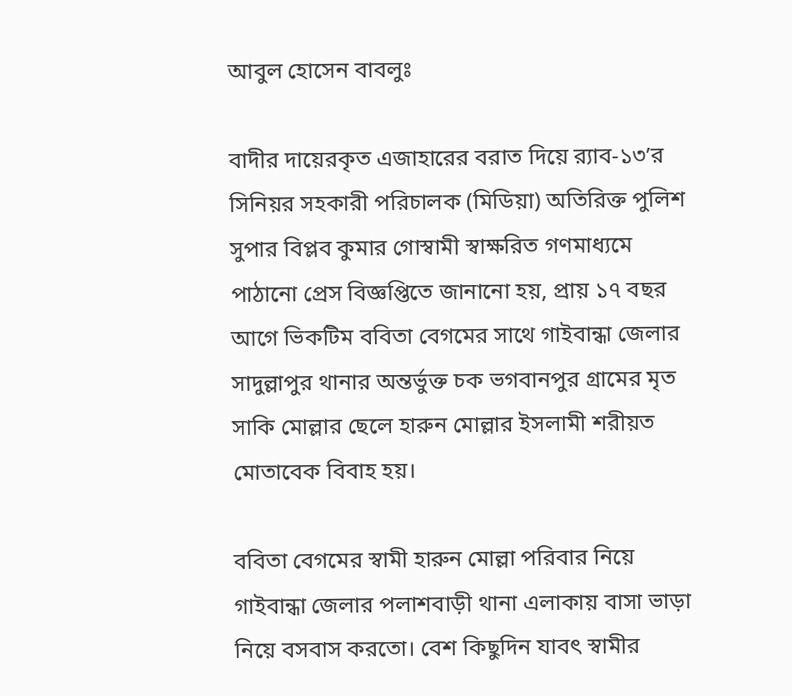আবুল হোসেন বাবলুঃ

বাদীর দায়েরকৃত এজাহারের বরাত দিয়ে র‍্যাব-১৩’র সিনিয়র সহকারী পরিচালক (মিডিয়া) অতিরিক্ত পুলিশ সুপার বিপ্লব কুমার গোস্বামী স্বাক্ষরিত গণমাধ্যমে পাঠানো প্রেস বিজ্ঞপ্তিতে জানানো হয়, প্রায় ১৭ বছর আগে ভিকটিম ববিতা বেগমের সাথে গাইবান্ধা জেলার সাদুল্লাপুর থানার অন্তর্ভুক্ত চক ভগবানপুর গ্রামের মৃত সাকি মোল্লার ছেলে হারুন মোল্লার ইসলামী শরীয়ত মোতাবেক বিবাহ হয়।

ববিতা বেগমের স্বামী হারুন মোল্লা পরিবার নিয়ে গাইবান্ধা জেলার পলাশবাড়ী থানা এলাকায় বাসা ভাড়া নিয়ে বসবাস করতো। বেশ কিছুদিন যাবৎ স্বামীর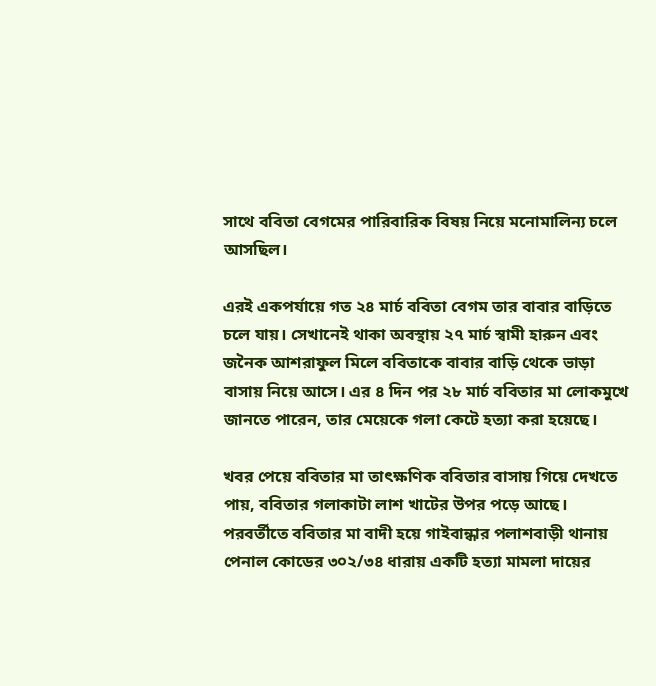সাথে ববিতা বেগমের পারিবারিক বিষয় নিয়ে মনোমালিন্য চলে আসছিল।

এরই একপর্যায়ে গত ২৪ মার্চ ববিতা বেগম তার বাবার বাড়িতে চলে যায়। সেখানেই থাকা অবস্থায় ২৭ মার্চ স্বামী হারুন এবং জনৈক আশরাফুল মিলে ববিতাকে বাবার বাড়ি থেকে ভাড়া বাসায় নিয়ে আসে। এর ৪ দিন পর ২৮ মার্চ ববিতার মা লোকমুখে জানতে পারেন, তার মেয়েকে গলা কেটে হত্যা করা হয়েছে।

খবর পেয়ে ববিতার মা তাৎক্ষণিক ববিতার বাসায় গিয়ে দেখতে পায়, ববিতার গলাকাটা লাশ খাটের উপর পড়ে আছে। পরবর্তীতে ববিতার মা বাদী হয়ে গাইবান্ধার পলাশবাড়ী থানায় পেনাল কোডের ৩০২/৩৪ ধারায় একটি হত্যা মামলা দায়ের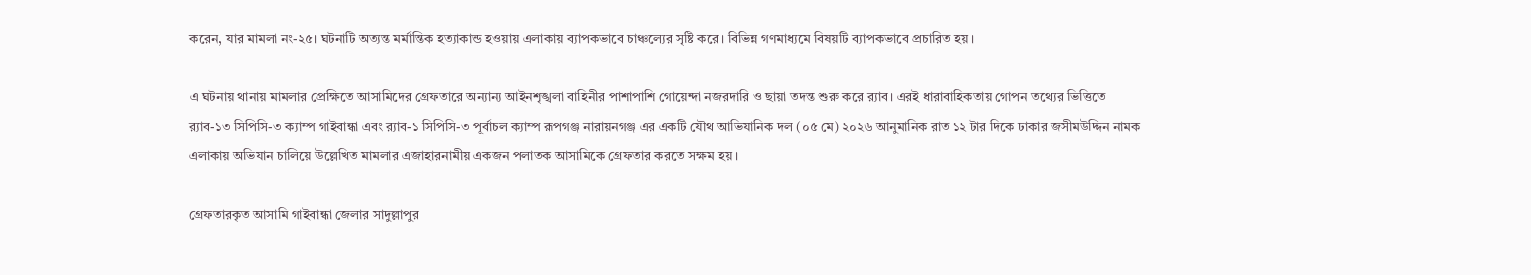করেন, যার মামলা নং-২৫। ঘটনাটি অত্যন্ত মর্মান্তিক হত্যাকান্ড হওয়ায় এলাকায় ব্যাপকভাবে চাঞ্চল্যের সৃষ্টি করে। বিভিন্ন গণমাধ্যমে বিষয়টি ব্যাপকভাবে প্রচারিত হয়।

এ ঘটনায় থানায় মামলার প্রেক্ষিতে আসামিদের গ্রেফতারে অন্যান্য আইনশৃঙ্খলা বাহিনীর পাশাপাশি গোয়েন্দা নজরদারি ও ছায়া তদন্ত শুরু করে র‍্যাব। এরই ধারাবাহিকতায় গোপন তথ্যের ভিত্তিতে র‌্যাব-১৩ সিপিসি-৩ ক্যাম্প গাইবান্ধা এবং র‌্যাব-১ সিপিসি-৩ পূর্বাচল ক্যাম্প রূপগঞ্জ নারায়নগঞ্জ এর একটি যৌথ আভিযানিক দল (০৫ মে) ২০২৬ আনুমানিক রাত ১২ টার দিকে ঢাকার জসীমউদ্দিন নামক এলাকায় অভিযান চালিয়ে উল্লেখিত মামলার এজাহারনামীয় একজন পলাতক আসামিকে গ্রেফতার করতে সক্ষম হয়।

গ্রেফতারকৃত আসামি গাইবান্ধা জেলার সাদুল্লাপুর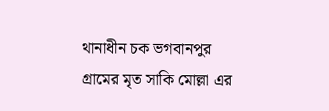থানাধীন চক ভগবানপুর গ্রামের মৃত সাকি মোল্লা এর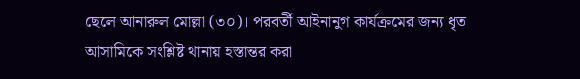ছেলে আনারুল মোল্লা (৩০)। পরবর্তী আইনানুগ কার্যক্রমের জন্য ধৃত আসামিকে সংশ্লিষ্ট থানায় হস্তান্তর করা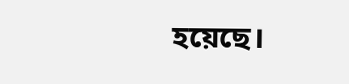হয়েছে।